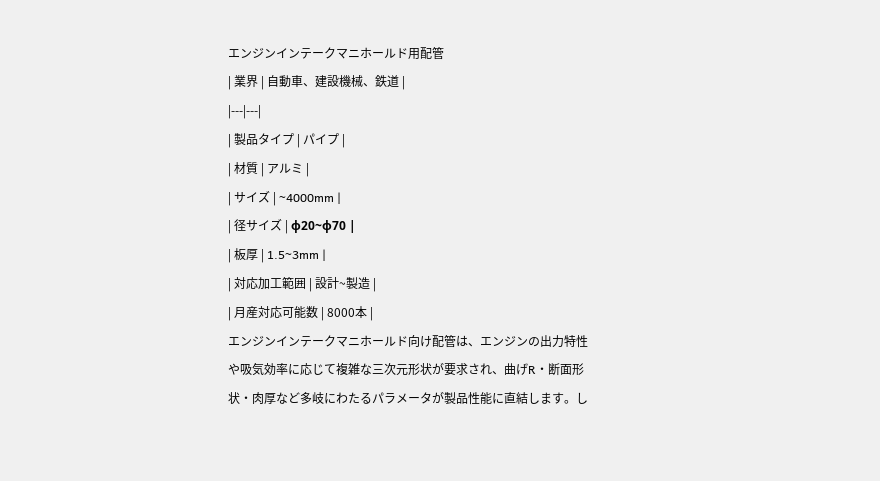エンジンインテークマニホールド用配管
| 業界 | 自動車、建設機械、鉄道 |
|---|---|
| 製品タイプ | パイプ |
| 材質 | アルミ |
| サイズ | ~4000mm |
| 径サイズ | φ20~φ70 |
| 板厚 | 1.5~3mm |
| 対応加工範囲 | 設計~製造 |
| 月産対応可能数 | 8000本 |
エンジンインテークマニホールド向け配管は、エンジンの出力特性や吸気効率に応じて複雑な三次元形状が要求され、曲げR・断面形状・肉厚など多岐にわたるパラメータが製品性能に直結します。し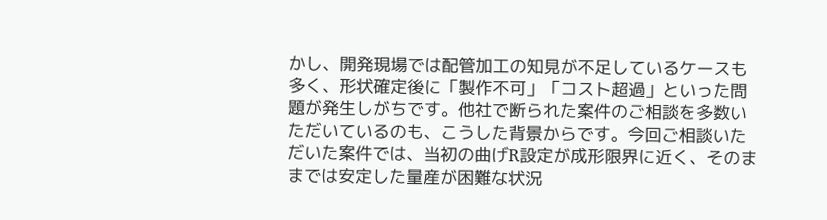かし、開発現場では配管加工の知見が不足しているケースも多く、形状確定後に「製作不可」「コスト超過」といった問題が発生しがちです。他社で断られた案件のご相談を多数いただいているのも、こうした背景からです。今回ご相談いただいた案件では、当初の曲げR設定が成形限界に近く、そのままでは安定した量産が困難な状況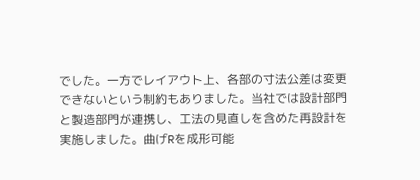でした。一方でレイアウト上、各部の寸法公差は変更できないという制約もありました。当社では設計部門と製造部門が連携し、工法の見直しを含めた再設計を実施しました。曲げRを成形可能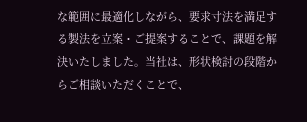な範囲に最適化しながら、要求寸法を満足する製法を立案・ご提案することで、課題を解決いたしました。当社は、形状検討の段階からご相談いただくことで、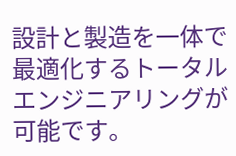設計と製造を一体で最適化するトータルエンジニアリングが可能です。